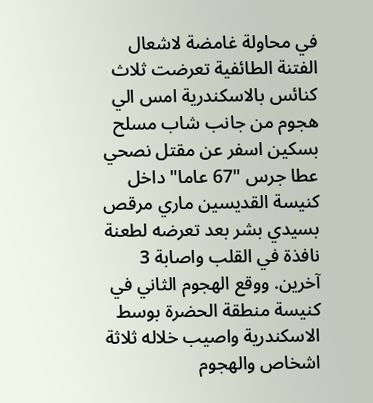في محاولة غامضة لاشعال الفتنة الطائفية تعرضت ثلاث كنائس بالاسكندرية امس الي هجوم من جانب شاب مسلح بسكين اسفر عن مقتل نصحي عطا جرس "67 عاما" داخل كنيسة القديسين ماري مرقص بسيدي بشر بعد تعرضه لطعنة نافذة في القلب واصابة 3 آخرين. ووقع الهجوم الثاني في كنيسة منطقة الحضرة بوسط الاسكندرية واصيب خلاله ثلاثة اشخاص والهجوم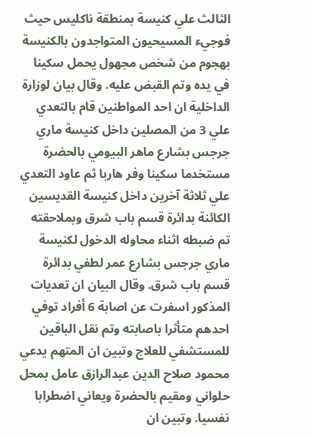الثالث علي كنيسة بمنطقة ناكليس حيث فوجيء المسيحيون المتواجدون بالكنيسة بهجوم من شخص مجهول يحمل سكينا في يده وتم القبض عليه. وقال بيان لوزارة الداخلية ان احد المواطنين قام بالتعدي علي 3 من المصلين داخل كنيسة ماري جرجس بشارع ماهر البيومي بالحضرة مستخدما سكينا وفر هاربا ثم عاود التعدي علي ثلاثة آخرين داخل كنيسة القديسين الكائنة بدائرة قسم باب شرق وبملاحقته تم ضبطه اثناء محاوله الدخول لكنيسة ماري جرجس بشارع عمر لطفي بدائرة قسم باب شرق. وقال البيان ان تعديات المذكور اسفرت عن اصابة 6 أفراد توفي احدهم متأثرا باصابته وتم نقل الباقين للمستشفي للعلاج وتبين ان المتهم يدعي محمود صلاح الدين عبدالرازق عامل بمحل حلواني ومقيم بالحضرة ويعاني اضطرابا نفسيا. وتبين ان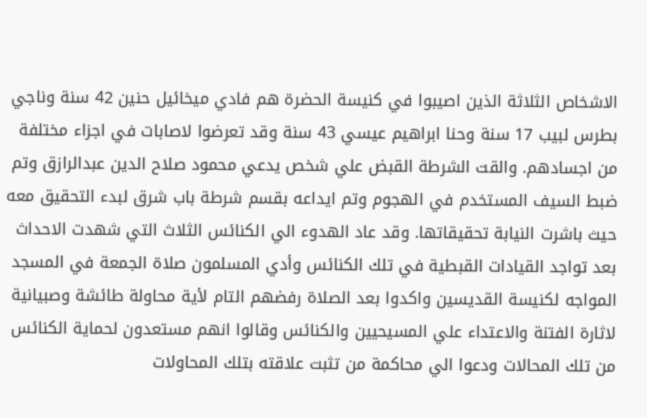الاشخاص الثلاثة الذين اصيبوا في كنيسة الحضرة هم فادي ميخائيل حنين 42 سنة وناجي بطرس لبيب 17 سنة وحنا ابراهيم عيسي 43 سنة وقد تعرضوا لاصابات في اجزاء مختلفة من اجسادهم. والقت الشرطة القبض علي شخص يدعي محمود صلاح الدين عبدالرازق وتم ضبط السيف المستخدم في الهجوم وتم ايداعه بقسم شرطة باب شرق لبدء التحقيق معه حيث باشرت النيابة تحقيقاتها. وقد عاد الهدوء الي الكنائس الثلاث التي شهدت الاحداث بعد تواجد القيادات القبطية في تلك الكنائس وأدي المسلمون صلاة الجمعة في المسجد المواجه لكنيسة القديسين واكدوا بعد الصلاة رفضهم التام لأية محاولة طائشة وصبيانية لاثارة الفتنة والاعتداء علي المسيحيين والكنائس وقالوا انهم مستعدون لحماية الكنائس من تلك المحالات ودعوا الي محاكمة من تثبت علاقته بتلك المحاولات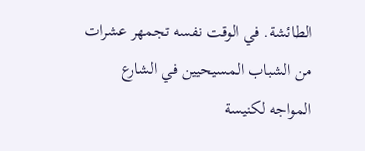الطائشة. في الوقت نفسه تجمهر عشرات من الشباب المسيحيين في الشارع المواجه لكنيسة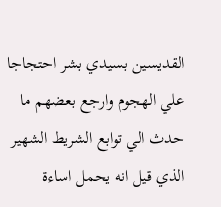القديسين بسيدي بشر احتجاجا علي الهجوم وارجع بعضهم ما حدث الي توابع الشريط الشهير الذي قيل انه يحمل اساءة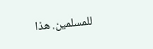للمسلمين. هذا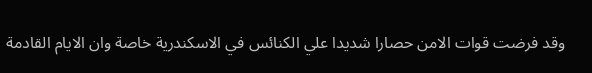وقد فرضت قوات الامن حصارا شديدا علي الكنائس في الاسكندرية خاصة وان الايام القادمة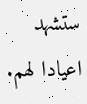ستشهد اعيادا لهم.